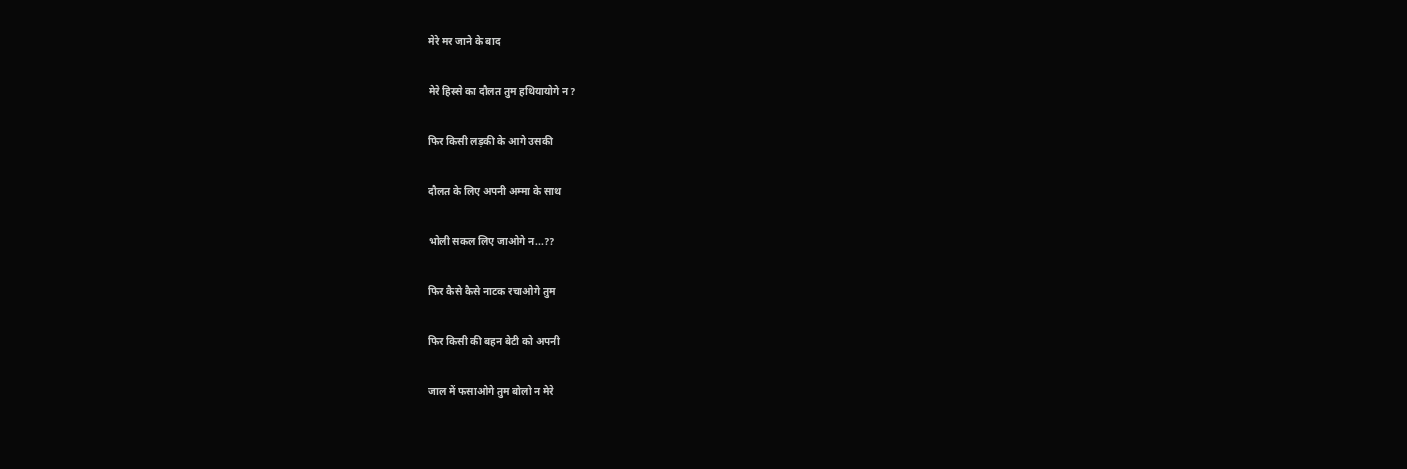मेरे मर जाने के बाद

मेरे हिस्से का दौलत तुम हथियायोगे न?

फिर किसी लड़की के आगे उसकी

दौलत के लिए अपनी अम्मा के साथ

भोली सकल लिए जाओगे न...??

फिर कैसे कैसे नाटक रचाओगे तुम

फिर किसी की बहन बेटी को अपनी

जाल में फसाओगे तुम बोलो न मेरे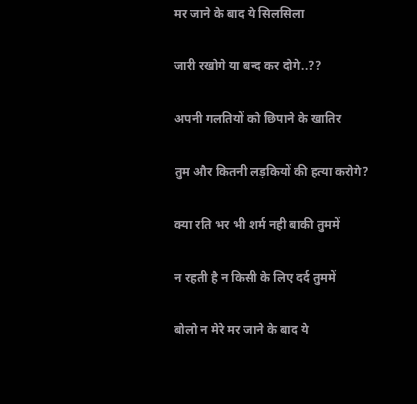मर जाने के बाद ये सिलसिला

जारी रखोगे या बन्द कर दोगे..??

अपनी गलतियों को छिपाने के खातिर

तुम और कितनी लड़कियों की हत्या करोगे?

क्या रति भर भी शर्म नही बाकी तुममें

न रहती है न किसी के लिए दर्द तुममें

बोलो न मेरे मर जाने के बाद ये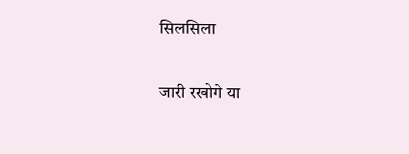सिलसिला

जारी रखोगे या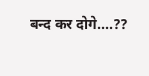बन्द कर दोगे....??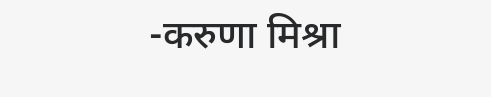-करुणा मिश्रा